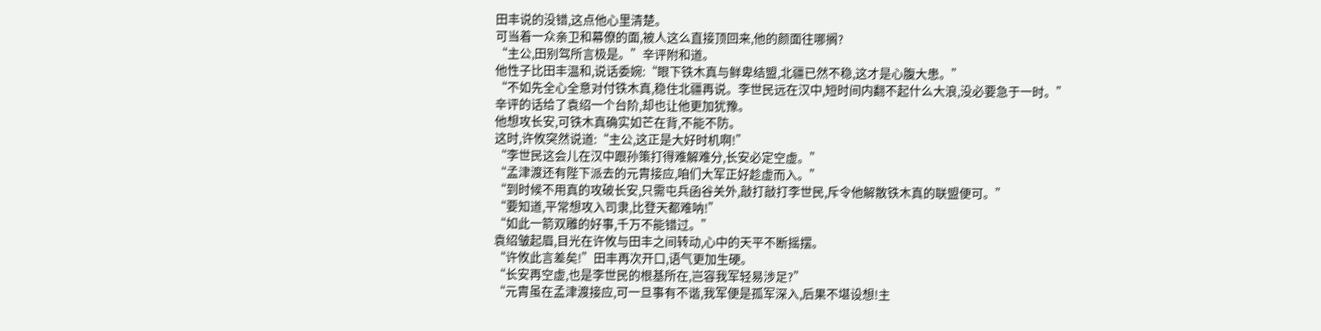田丰说的没错,这点他心里清楚。
可当着一众亲卫和幕僚的面,被人这么直接顶回来,他的颜面往哪搁?
“主公,田别驾所言极是。”辛评附和道。
他性子比田丰温和,说话委婉:“眼下铁木真与鲜卑结盟,北疆已然不稳,这才是心腹大患。”
“不如先全心全意对付铁木真,稳住北疆再说。李世民远在汉中,短时间内翻不起什么大浪,没必要急于一时。”
辛评的话给了袁绍一个台阶,却也让他更加犹豫。
他想攻长安,可铁木真确实如芒在背,不能不防。
这时,许攸突然说道:“主公,这正是大好时机啊!”
“李世民这会儿在汉中跟孙策打得难解难分,长安必定空虚。”
“孟津渡还有陛下派去的元胄接应,咱们大军正好趁虚而入。”
“到时候不用真的攻破长安,只需屯兵函谷关外,敲打敲打李世民,斥令他解散铁木真的联盟便可。”
“要知道,平常想攻入司隶,比登天都难呐!”
“如此一箭双雕的好事,千万不能错过。”
袁绍皱起眉,目光在许攸与田丰之间转动,心中的天平不断摇摆。
“许攸此言差矣!”田丰再次开口,语气更加生硬。
“长安再空虚,也是李世民的根基所在,岂容我军轻易涉足?”
“元胄虽在孟津渡接应,可一旦事有不谐,我军便是孤军深入,后果不堪设想!主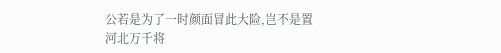公若是为了一时颜面冒此大险,岂不是置河北万千将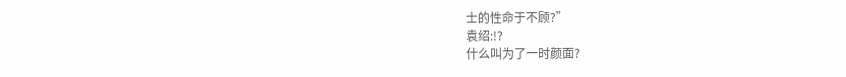士的性命于不顾?”
袁绍:!?
什么叫为了一时颜面?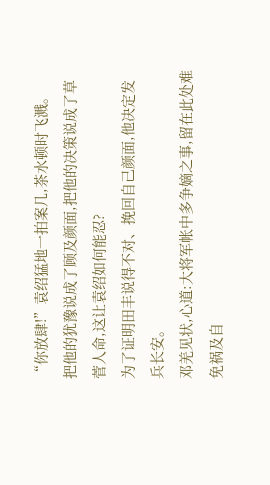“你放肆!”袁绍猛地一拍案几,茶水顿时飞溅。
把他的犹豫说成了顾及颜面,把他的决策说成了草菅人命,这让袁绍如何能忍?
为了证明田丰说得不对、挽回自己颜面,他决定发兵长安。
邓羌见状,心道:大将军帐中多争嫡之事,留在此处难免祸及自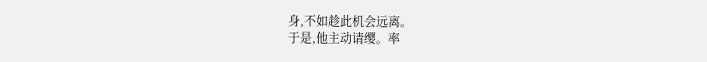身,不如趁此机会远离。
于是,他主动请缨。率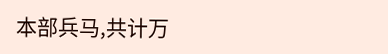本部兵马,共计万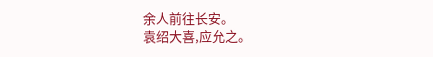余人前往长安。
袁绍大喜,应允之。